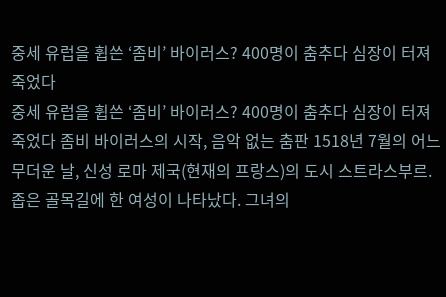중세 유럽을 휩쓴 ‘좀비’ 바이러스? 400명이 춤추다 심장이 터져 죽었다
중세 유럽을 휩쓴 ‘좀비’ 바이러스? 400명이 춤추다 심장이 터져 죽었다 좀비 바이러스의 시작, 음악 없는 춤판 1518년 7월의 어느 무더운 날, 신성 로마 제국(현재의 프랑스)의 도시 스트라스부르. 좁은 골목길에 한 여성이 나타났다. 그녀의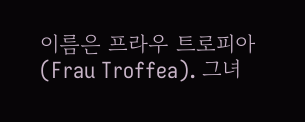이름은 프라우 트로피아(Frau Troffea). 그녀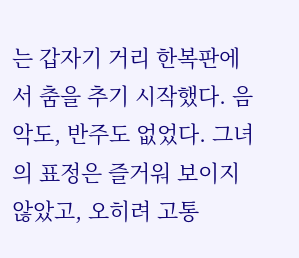는 갑자기 거리 한복판에서 춤을 추기 시작했다. 음악도, 반주도 없었다. 그녀의 표정은 즐거워 보이지 않았고, 오히려 고통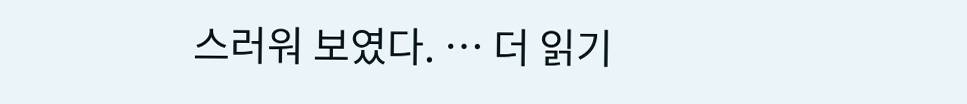스러워 보였다. … 더 읽기